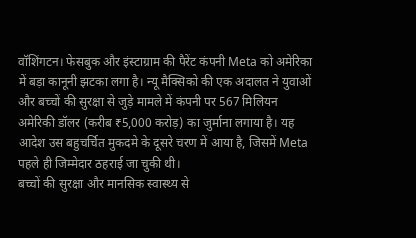वॉशिंगटन। फेसबुक और इंस्टाग्राम की पैरेंट कंपनी Meta को अमेरिका में बड़ा कानूनी झटका लगा है। न्यू मैक्सिको की एक अदालत ने युवाओं और बच्चों की सुरक्षा से जुड़े मामले में कंपनी पर 567 मिलियन अमेरिकी डॉलर (करीब ₹5,000 करोड़) का जुर्माना लगाया है। यह आदेश उस बहुचर्चित मुकदमे के दूसरे चरण में आया है, जिसमें Meta पहले ही जिम्मेदार ठहराई जा चुकी थी।
बच्चों की सुरक्षा और मानसिक स्वास्थ्य से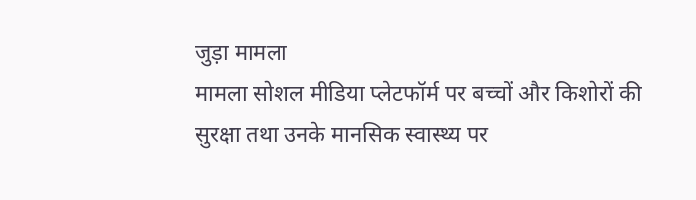जुड़ा मामला
मामला सोशल मीडिया प्लेटफॉर्म पर बच्चों और किशोरों की सुरक्षा तथा उनके मानसिक स्वास्थ्य पर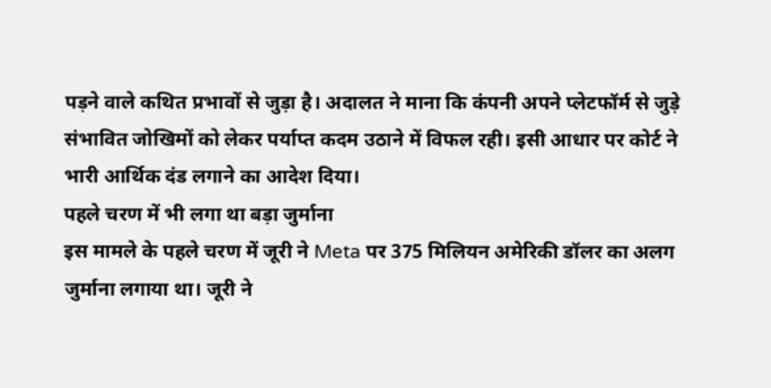पड़ने वाले कथित प्रभावों से जुड़ा है। अदालत ने माना कि कंपनी अपने प्लेटफॉर्म से जुड़े संभावित जोखिमों को लेकर पर्याप्त कदम उठाने में विफल रही। इसी आधार पर कोर्ट ने भारी आर्थिक दंड लगाने का आदेश दिया।
पहले चरण में भी लगा था बड़ा जुर्माना
इस मामले के पहले चरण में जूरी ने Meta पर 375 मिलियन अमेरिकी डॉलर का अलग जुर्माना लगाया था। जूरी ने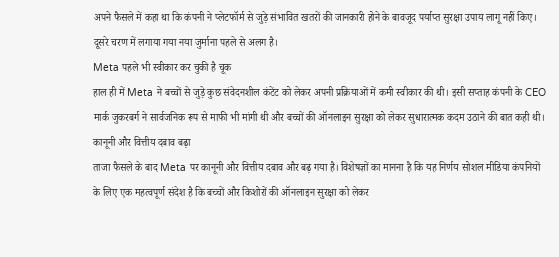अपने फैसले में कहा था कि कंपनी ने प्लेटफॉर्म से जुड़े संभावित खतरों की जानकारी होने के बावजूद पर्याप्त सुरक्षा उपाय लागू नहीं किए। दूसरे चरण में लगाया गया नया जुर्माना पहले से अलग है।
Meta पहले भी स्वीकार कर चुकी है चूक
हाल ही में Meta ने बच्चों से जुड़े कुछ संवेदनशील कंटेंट को लेकर अपनी प्रक्रियाओं में कमी स्वीकार की थी। इसी सप्ताह कंपनी के CEO मार्क जुकरबर्ग ने सार्वजनिक रूप से माफी भी मांगी थी और बच्चों की ऑनलाइन सुरक्षा को लेकर सुधारात्मक कदम उठाने की बात कही थी।
कानूनी और वित्तीय दबाव बढ़ा
ताजा फैसले के बाद Meta पर कानूनी और वित्तीय दबाव और बढ़ गया है। विशेषज्ञों का मानना है कि यह निर्णय सोशल मीडिया कंपनियों के लिए एक महत्वपूर्ण संदेश है कि बच्चों और किशोरों की ऑनलाइन सुरक्षा को लेकर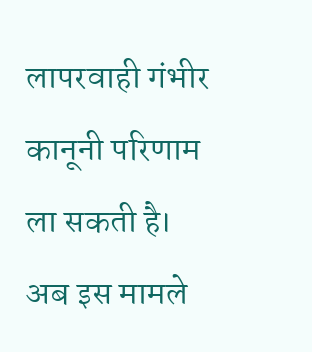लापरवाही गंभीर कानूनी परिणाम ला सकती है। अब इस मामले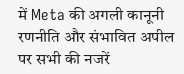में Meta की अगली कानूनी रणनीति और संभावित अपील पर सभी की नजरें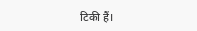टिकी हैं।